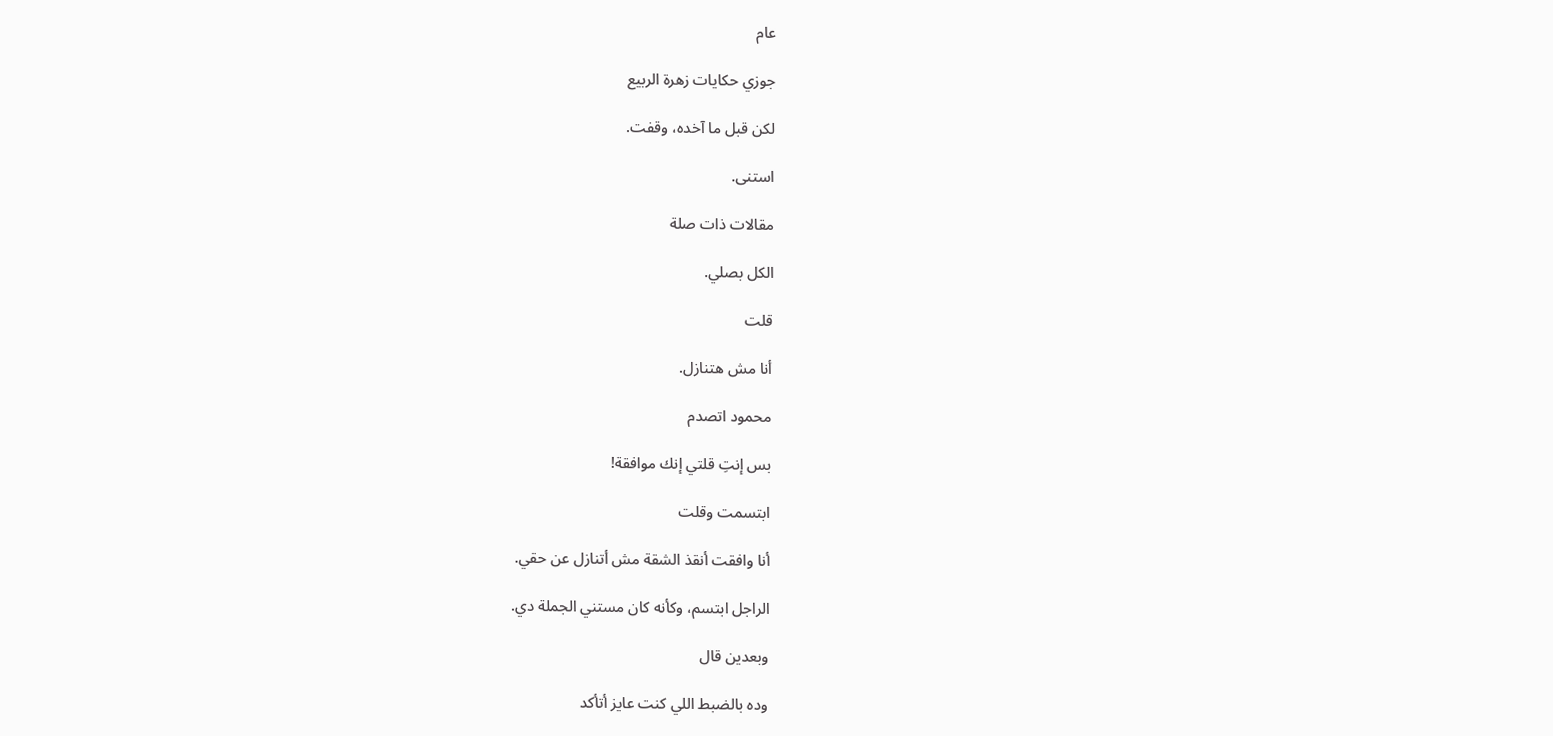عام

جوزي حكايات زهرة الربيع

لكن قبل ما آخده، وقفت.

استنى.

مقالات ذات صلة

الكل بصلي.

قلت

أنا مش هتنازل.

محمود اتصدم

بس إنتِ قلتي إنك موافقة!

ابتسمت وقلت

أنا وافقت أنقذ الشقة مش أتنازل عن حقي.

الراجل ابتسم، وكأنه كان مستني الجملة دي.

وبعدين قال

وده بالضبط اللي كنت عايز أتأكد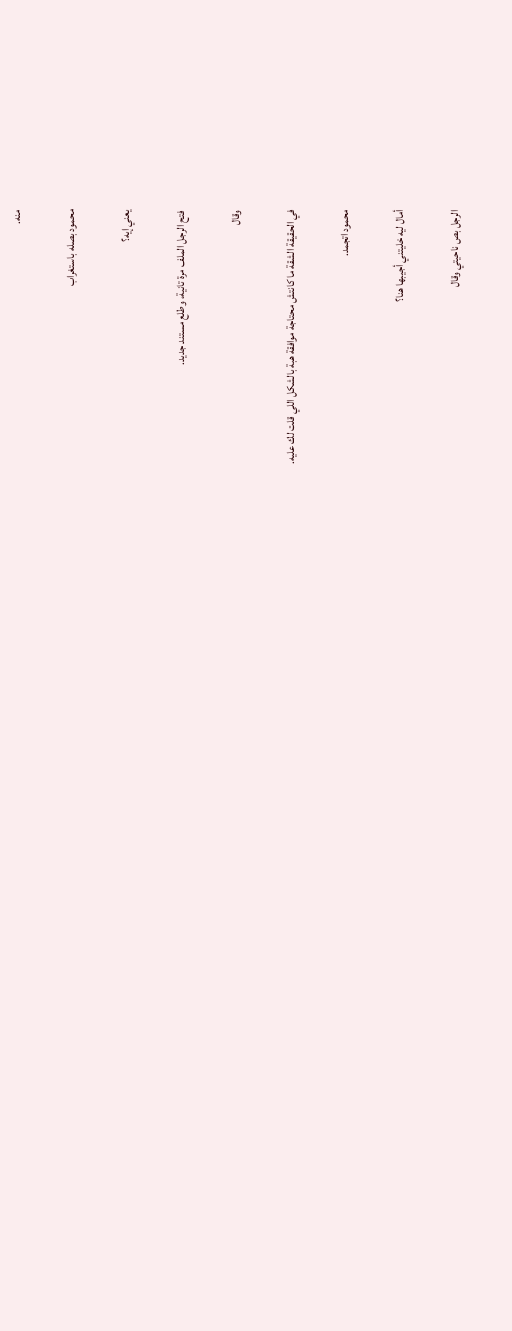منه.

محمود بصله باستغراب

يعني إيه؟

فتح الرجل الملف مرة تانية، وطلع مستند جديد.

وقال

في الحقيقة الشقة ما كانتش محتاجة موافقة هبة بالشكل اللي قلت لك عليه.

محمود اتجمد.

أمال ليه خليتني أجيبها هنا؟

الرجل بص ناحيتي وقال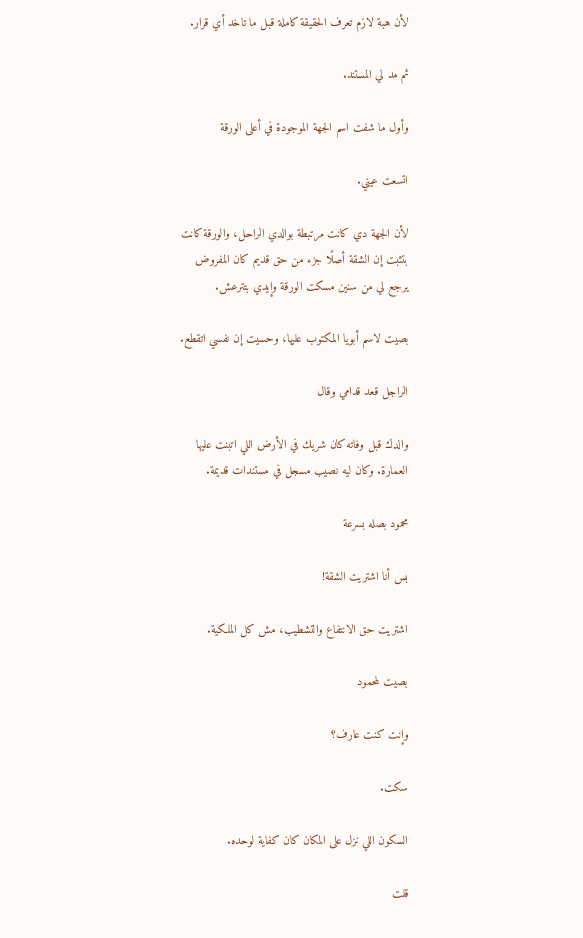لأن هبة لازم تعرف الحقيقة كاملة قبل ما تاخد أي قرار.

ثم مد لي المستند.

وأول ما شفت اسم الجهة الموجودة في أعلى الورقة

اتسعت عيني.

لأن الجهة دي كانت مرتبطة بوالدي الراحل، والورقة كانت بتثبت إن الشقة أصلًا جزء من حق قديم كان المفروض يرجع لي من سنين مسكت الورقة وإيدي بتترعش.

بصيت لاسم أبويا المكتوب عليها، وحسيت إن نفسي اتقطع.

الراجل قعد قدامي وقال

والدك قبل وفاته كان شريك في الأرض اللي اتبنت عليها العمارة. وكان ليه نصيب مسجل في مستندات قديمة.

محمود بصله بسرعة

بس أنا اشتريت الشقة!

اشتريت حق الانتفاع والتشطيب، مش كل الملكية.

بصيت لمحمود

وإنت كنت عارف؟

سكت.

السكون اللي نزل على المكان كان كفاية لوحده.

قلت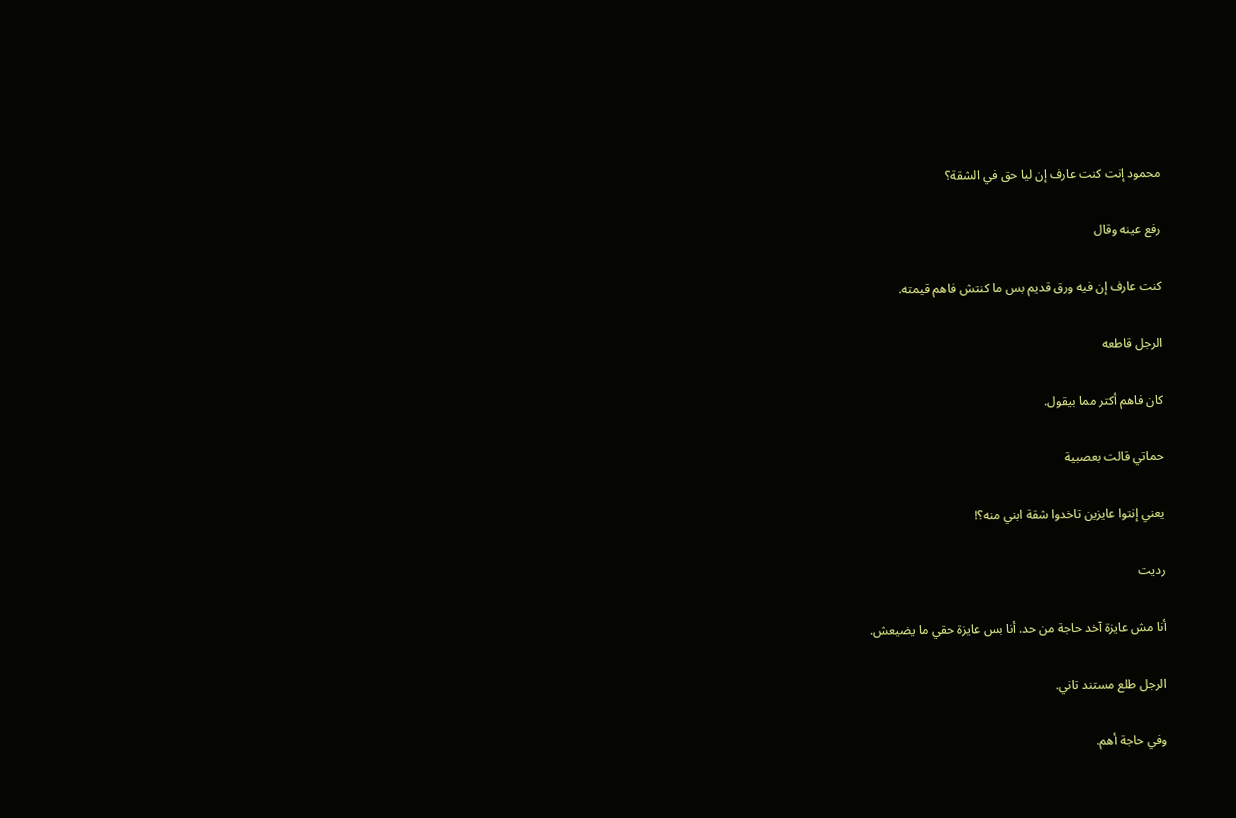محمود إنت كنت عارف إن ليا حق في الشقة؟

رفع عينه وقال

كنت عارف إن فيه ورق قديم بس ما كنتش فاهم قيمته.

الرجل قاطعه

كان فاهم أكتر مما بيقول.

حماتي قالت بعصبية

يعني إنتوا عايزين تاخدوا شقة ابني منه؟!

رديت

أنا مش عايزة آخد حاجة من حد. أنا بس عايزة حقي ما يضيعش.

الرجل طلع مستند تاني.

وفي حاجة أهم.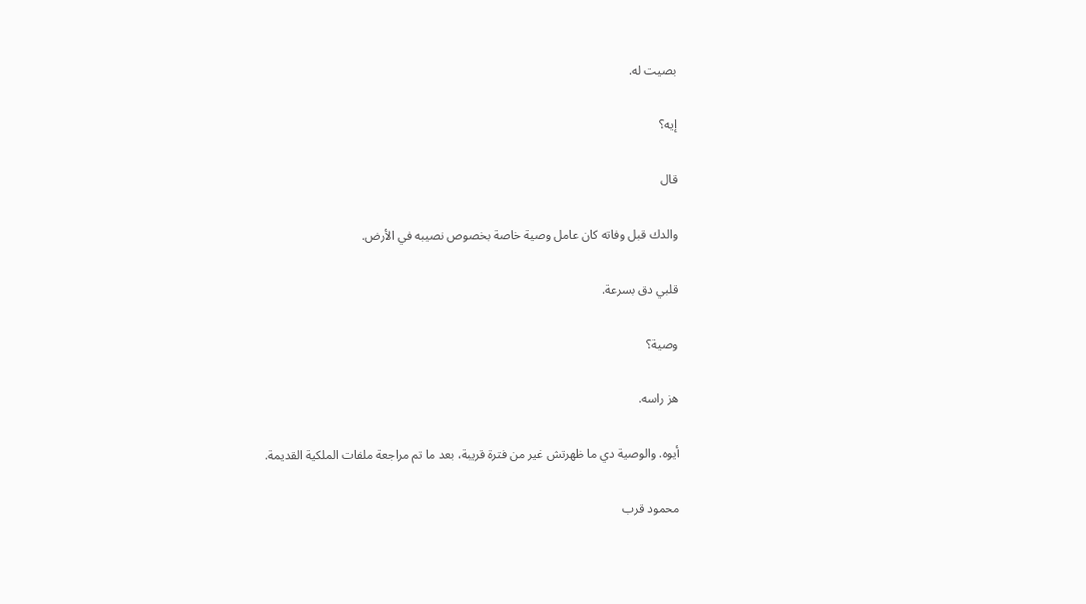بصيت له.

إيه؟

قال

والدك قبل وفاته كان عامل وصية خاصة بخصوص نصيبه في الأرض.

قلبي دق بسرعة.

وصية؟

هز راسه.

أيوه. والوصية دي ما ظهرتش غير من فترة قريبة، بعد ما تم مراجعة ملفات الملكية القديمة.

محمود قرب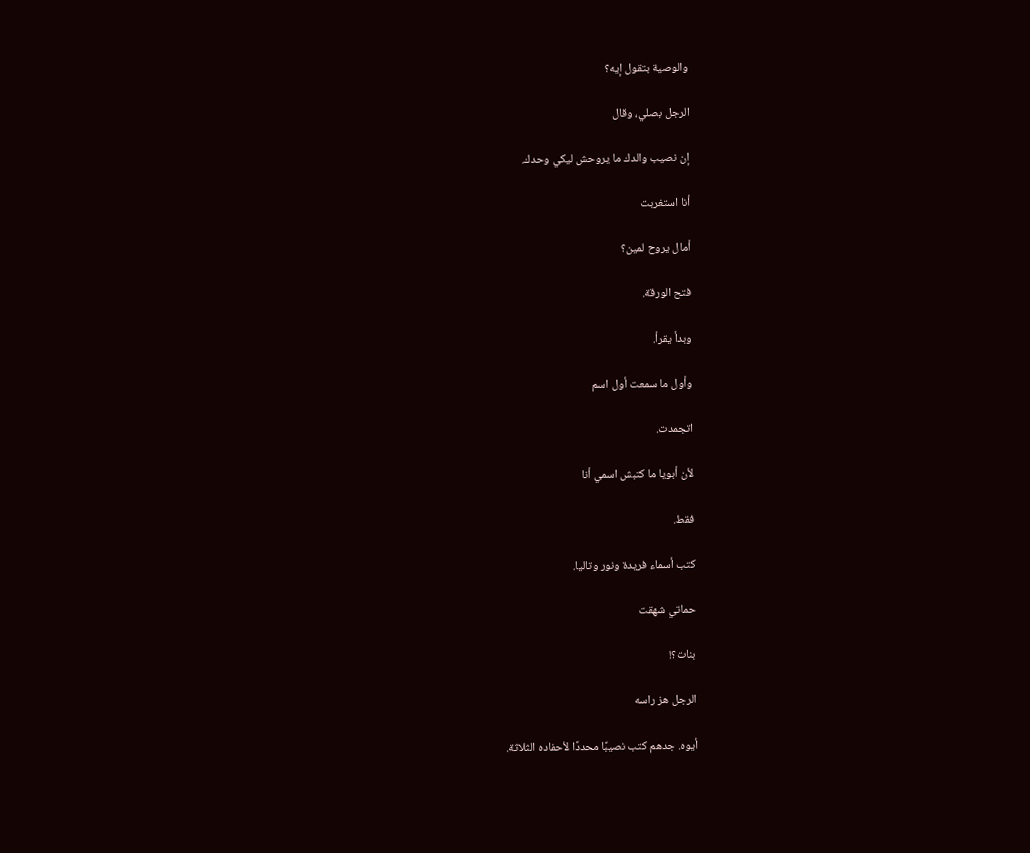والوصية بتقول إيه؟

الرجل بصلي، وقال

إن نصيب والدك ما يروحش ليكي وحدك.

أنا استغربت

أمال يروح لمين؟

فتح الورقة.

وبدأ يقرأ.

وأول ما سمعت أول اسم

اتجمدت.

لأن أبويا ما كتبش اسمي أنا

فقط.

كتب أسماء فريدة ونور وتاليا.

حماتي شهقت

بنات؟!

الرجل هز راسه

أيوه. جدهم كتب نصيبًا محددًا لأحفاده الثلاثة.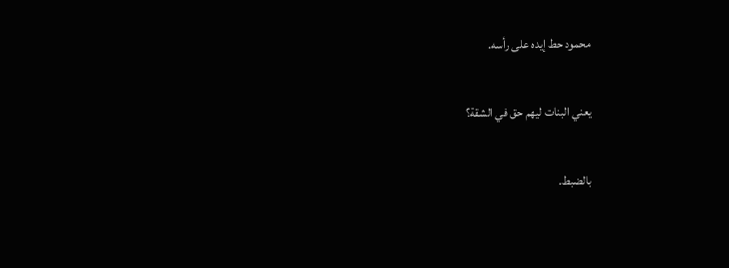محمود حط إيده على رأسه.

يعني البنات ليهم حق في الشقة؟

بالضبط.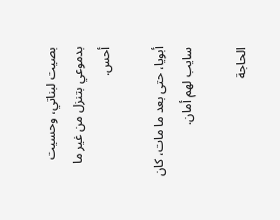بصيت لبناتي، وحسيت بدموعي بتنزل من غير ما أحس.

أبويا، حتى بعد ما مات، كان سايب لهم أمان.

الحاجة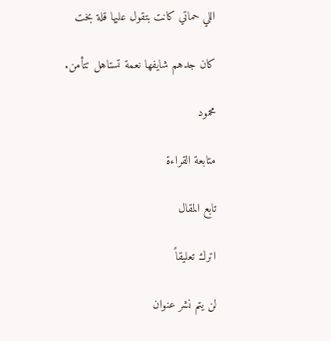اللي حماتي كانت بتقول عليها قلة بخت

كان جدهم شايفها نعمة تستاهل تتأمن.

محمود

متابعة القراءة

تابع المقال

اترك تعليقاً

لن يتم نشر عنوان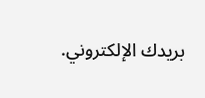بريدك الإلكتروني.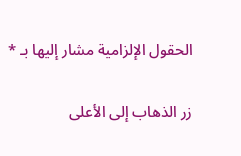الحقول الإلزامية مشار إليها بـ *

زر الذهاب إلى الأعلى